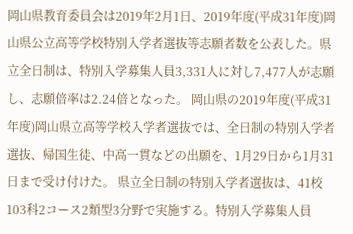岡山県教育委員会は2019年2月1日、2019年度(平成31年度)岡山県公立高等学校特別入学者選抜等志願者数を公表した。県立全日制は、特別入学募集人員3,331人に対し7,477人が志願し、志願倍率は2.24倍となった。 岡山県の2019年度(平成31年度)岡山県立高等学校入学者選抜では、全日制の特別入学者選抜、帰国生徒、中高一貫などの出願を、1月29日から1月31日まで受け付けた。 県立全日制の特別入学者選抜は、41校103科2コース2類型3分野で実施する。特別入学募集人員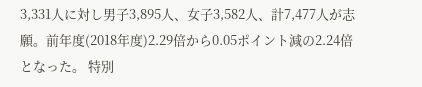3,331人に対し男子3,895人、女子3,582人、計7,477人が志願。前年度(2018年度)2.29倍から0.05ポイント減の2.24倍となった。 特別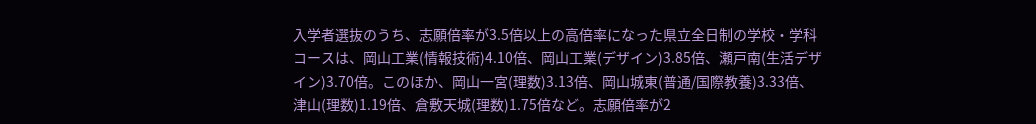入学者選抜のうち、志願倍率が3.5倍以上の高倍率になった県立全日制の学校・学科コースは、岡山工業(情報技術)4.10倍、岡山工業(デザイン)3.85倍、瀬戸南(生活デザイン)3.70倍。このほか、岡山一宮(理数)3.13倍、岡山城東(普通/国際教養)3.33倍、津山(理数)1.19倍、倉敷天城(理数)1.75倍など。志願倍率が2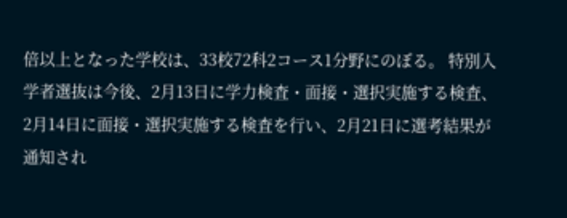倍以上となった学校は、33校72科2コース1分野にのぼる。 特別入学者選抜は今後、2月13日に学力検査・面接・選択実施する検査、2月14日に面接・選択実施する検査を行い、2月21日に選考結果が通知され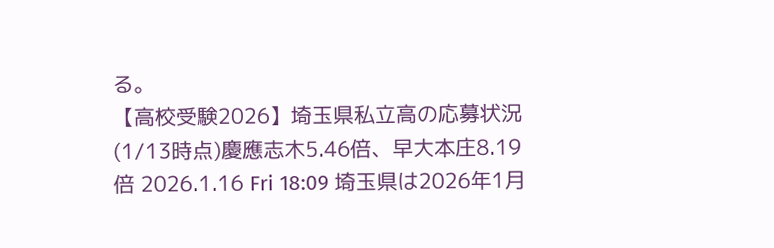る。
【高校受験2026】埼玉県私立高の応募状況(1/13時点)慶應志木5.46倍、早大本庄8.19倍 2026.1.16 Fri 18:09 埼玉県は2026年1月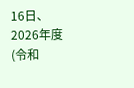16日、2026年度(令和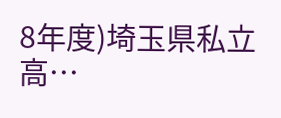8年度)埼玉県私立高…